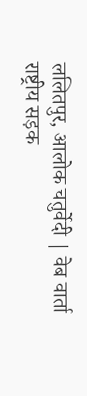ललितपुर, आलोक चतुर्वेदी | वेब वार्ता
राष्ट्रीय सड़क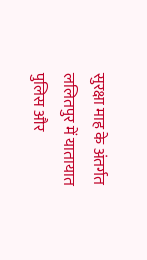सुरक्षा माह के अंतर्गत ललितपुर में यातायात पुलिस और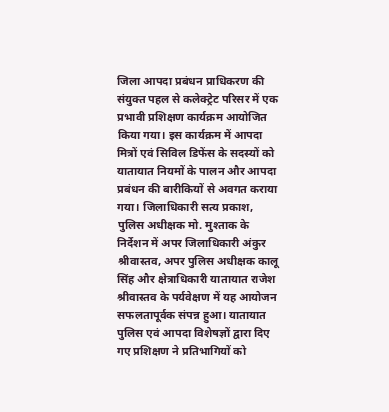जिला आपदा प्रबंधन प्राधिकरण की संयुक्त पहल से कलेक्ट्रेट परिसर में एक प्रभावी प्रशिक्षण कार्यक्रम आयोजित किया गया। इस कार्यक्रम में आपदा मित्रों एवं सिविल डिफेंस के सदस्यों को यातायात नियमों के पालन और आपदा प्रबंधन की बारीकियों से अवगत कराया गया। जिलाधिकारी सत्य प्रकाश, पुलिस अधीक्षक मो. मुश्ताक के निर्देशन में अपर जिलाधिकारी अंकुर श्रीवास्तव, अपर पुलिस अधीक्षक कालू सिंह और क्षेत्राधिकारी यातायात राजेश श्रीवास्तव के पर्यवेक्षण में यह आयोजन सफलतापूर्वक संपन्न हुआ। यातायात पुलिस एवं आपदा विशेषज्ञों द्वारा दिए गए प्रशिक्षण ने प्रतिभागियों को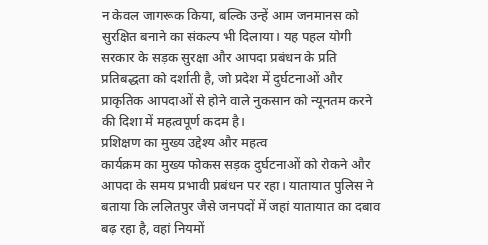न केवल जागरूक किया, बल्कि उन्हें आम जनमानस को सुरक्षित बनाने का संकल्प भी दिलाया। यह पहल योगी सरकार के सड़क सुरक्षा और आपदा प्रबंधन के प्रति प्रतिबद्धता को दर्शाती है, जो प्रदेश में दुर्घटनाओं और प्राकृतिक आपदाओं से होने वाले नुकसान को न्यूनतम करने की दिशा में महत्वपूर्ण कदम है।
प्रशिक्षण का मुख्य उद्देश्य और महत्व
कार्यक्रम का मुख्य फोकस सड़क दुर्घटनाओं को रोकने और आपदा के समय प्रभावी प्रबंधन पर रहा। यातायात पुलिस ने बताया कि ललितपुर जैसे जनपदों में जहां यातायात का दबाव बढ़ रहा है, वहां नियमों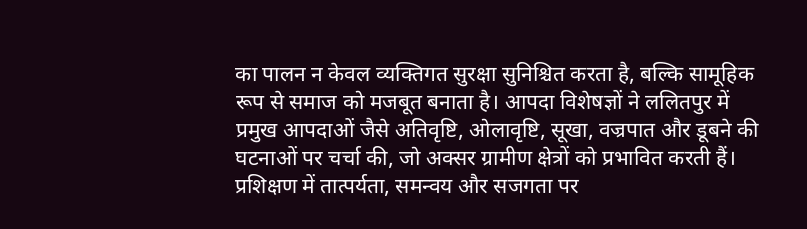का पालन न केवल व्यक्तिगत सुरक्षा सुनिश्चित करता है, बल्कि सामूहिक रूप से समाज को मजबूत बनाता है। आपदा विशेषज्ञों ने ललितपुर में प्रमुख आपदाओं जैसे अतिवृष्टि, ओलावृष्टि, सूखा, वज्रपात और डूबने की घटनाओं पर चर्चा की, जो अक्सर ग्रामीण क्षेत्रों को प्रभावित करती हैं। प्रशिक्षण में तात्पर्यता, समन्वय और सजगता पर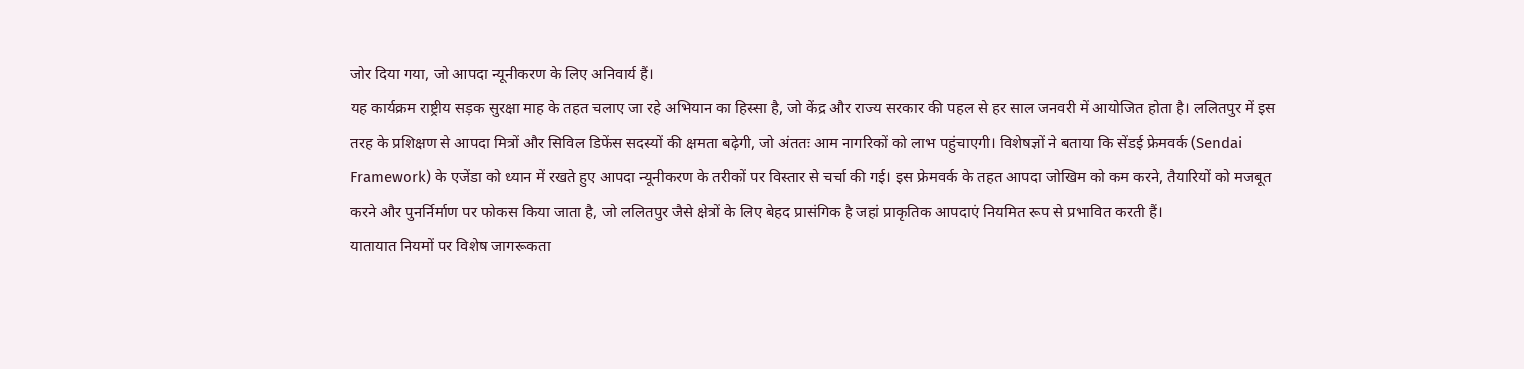जोर दिया गया, जो आपदा न्यूनीकरण के लिए अनिवार्य हैं।
यह कार्यक्रम राष्ट्रीय सड़क सुरक्षा माह के तहत चलाए जा रहे अभियान का हिस्सा है, जो केंद्र और राज्य सरकार की पहल से हर साल जनवरी में आयोजित होता है। ललितपुर में इस तरह के प्रशिक्षण से आपदा मित्रों और सिविल डिफेंस सदस्यों की क्षमता बढ़ेगी, जो अंततः आम नागरिकों को लाभ पहुंचाएगी। विशेषज्ञों ने बताया कि सेंडई फ्रेमवर्क (Sendai Framework) के एजेंडा को ध्यान में रखते हुए आपदा न्यूनीकरण के तरीकों पर विस्तार से चर्चा की गई। इस फ्रेमवर्क के तहत आपदा जोखिम को कम करने, तैयारियों को मजबूत करने और पुनर्निर्माण पर फोकस किया जाता है, जो ललितपुर जैसे क्षेत्रों के लिए बेहद प्रासंगिक है जहां प्राकृतिक आपदाएं नियमित रूप से प्रभावित करती हैं।
यातायात नियमों पर विशेष जागरूकता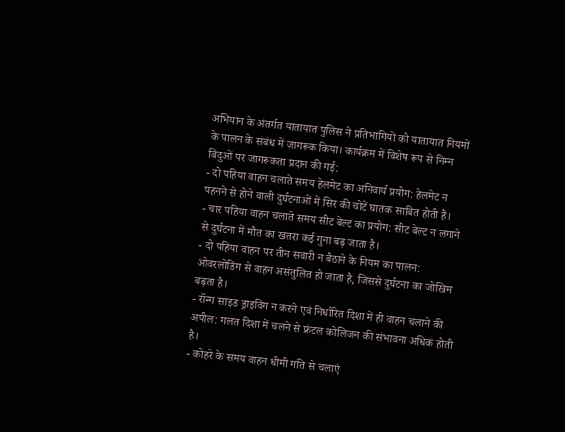अभियान के अंतर्गत यातायात पुलिस ने प्रतिभागियों को यातायात नियमों के पालन के संबंध में जागरूक किया। कार्यक्रम में विशेष रूप से निम्न बिंदुओं पर जागरूकता प्रदान की गई:
- दो पहिया वाहन चलाते समय हेलमेट का अनिवार्य प्रयोग: हेलमेट न पहनने से होने वाली दुर्घटनाओं में सिर की चोटें घातक साबित होती हैं।
- चार पहिया वाहन चलाते समय सीट बेल्ट का प्रयोग: सीट बेल्ट न लगाने से दुर्घटना में मौत का खतरा कई गुना बढ़ जाता है।
- दो पहिया वाहन पर तीन सवारी न बैठाने के नियम का पालन: ओवरलोडिंग से वाहन असंतुलित हो जाता है, जिससे दुर्घटना का जोखिम बढ़ता है।
- रॉन्ग साइड ड्राइविंग न करने एवं निर्धारित दिशा में ही वाहन चलाने की अपील: गलत दिशा में चलने से फ्रंटल कोलिजन की संभावना अधिक होती है।
- कोहरे के समय वाहन धीमी गति से चलाएं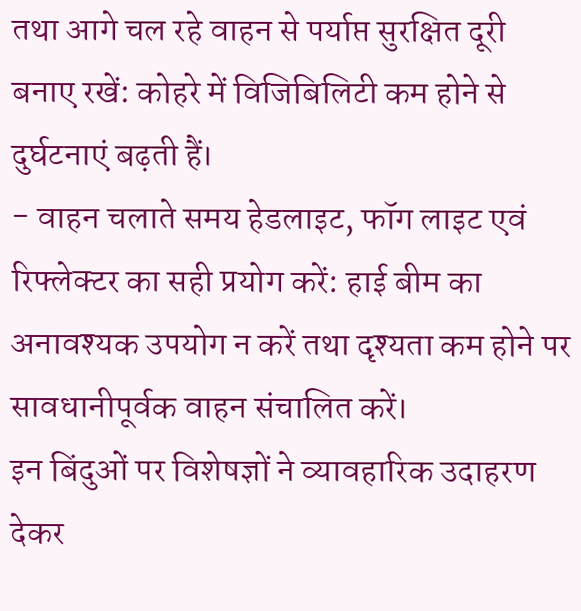तथा आगे चल रहे वाहन से पर्याप्त सुरक्षित दूरी बनाए रखें: कोहरे में विजिबिलिटी कम होने से दुर्घटनाएं बढ़ती हैं।
- वाहन चलाते समय हेडलाइट, फॉग लाइट एवं रिफ्लेक्टर का सही प्रयोग करें: हाई बीम का अनावश्यक उपयोग न करें तथा दृश्यता कम होने पर सावधानीपूर्वक वाहन संचालित करें।
इन बिंदुओं पर विशेषज्ञों ने व्यावहारिक उदाहरण देकर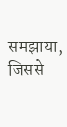समझाया, जिससे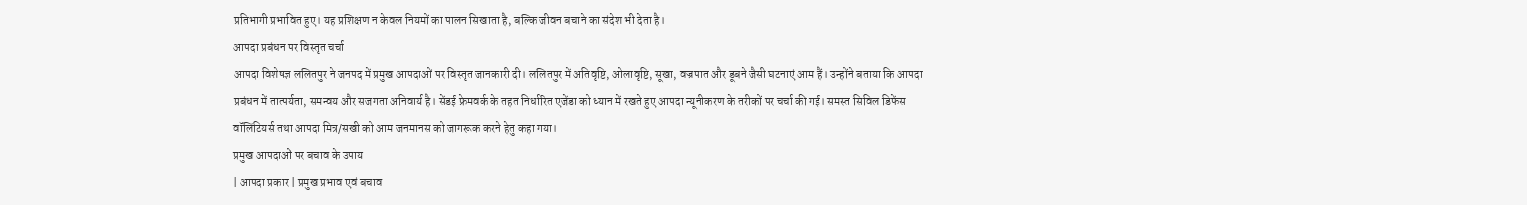प्रतिभागी प्रभावित हुए। यह प्रशिक्षण न केवल नियमों का पालन सिखाता है, बल्कि जीवन बचाने का संदेश भी देता है।
आपदा प्रबंधन पर विस्तृत चर्चा
आपदा विशेषज्ञ ललितपुर ने जनपद में प्रमुख आपदाओं पर विस्तृत जानकारी दी। ललितपुर में अतिवृष्टि, ओलावृष्टि, सूखा, वज्रपात और डूबने जैसी घटनाएं आम हैं। उन्होंने बताया कि आपदा प्रबंधन में तात्पर्यता, समन्वय और सजगता अनिवार्य है। सेंडई फ्रेमवर्क के तहत निर्धारित एजेंडा को ध्यान में रखते हुए आपदा न्यूनीकरण के तरीकों पर चर्चा की गई। समस्त सिविल डिफेंस वॉलिंटियर्स तथा आपदा मित्र/सखी को आम जनमानस को जागरूक करने हेतु कहा गया।
प्रमुख आपदाओं पर बचाव के उपाय
| आपदा प्रकार | प्रमुख प्रभाव एवं बचाव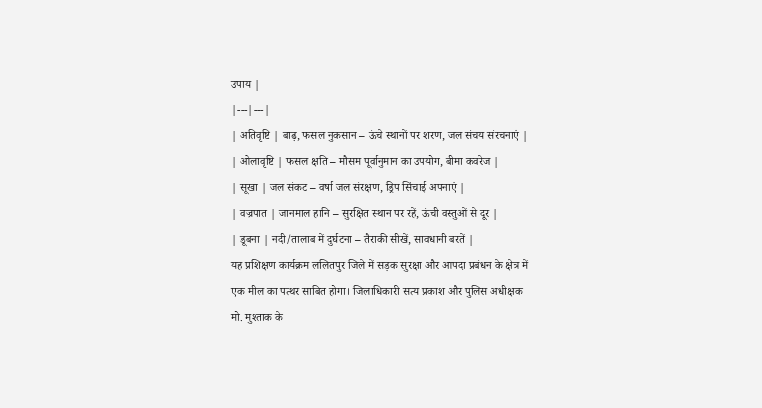उपाय |
|---|---|
| अतिवृष्टि | बाढ़, फसल नुकसान – ऊंचे स्थानों पर शरण, जल संचय संरचनाएं |
| ओलावृष्टि | फसल क्षति – मौसम पूर्वानुमान का उपयोग, बीमा कवरेज |
| सूखा | जल संकट – वर्षा जल संरक्षण, ड्रिप सिंचाई अपनाएं |
| वज्रपात | जानमाल हानि – सुरक्षित स्थान पर रहें, ऊंची वस्तुओं से दूर |
| डूबना | नदी/तालाब में दुर्घटना – तैराकी सीखें, सावधानी बरतें |
यह प्रशिक्षण कार्यक्रम ललितपुर जिले में सड़क सुरक्षा और आपदा प्रबंधन के क्षेत्र में एक मील का पत्थर साबित होगा। जिलाधिकारी सत्य प्रकाश और पुलिस अधीक्षक मो. मुश्ताक के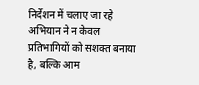निर्देशन में चलाए जा रहे अभियान ने न केवल प्रतिभागियों को सशक्त बनाया है, बल्कि आम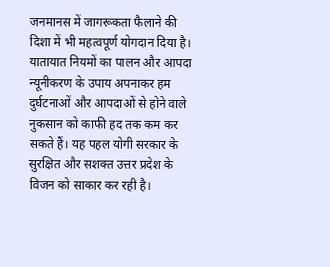जनमानस में जागरूकता फैलाने की दिशा में भी महत्वपूर्ण योगदान दिया है। यातायात नियमों का पालन और आपदा न्यूनीकरण के उपाय अपनाकर हम दुर्घटनाओं और आपदाओं से होने वाले नुकसान को काफी हद तक कम कर सकते हैं। यह पहल योगी सरकार के सुरक्षित और सशक्त उत्तर प्रदेश के विजन को साकार कर रही है।